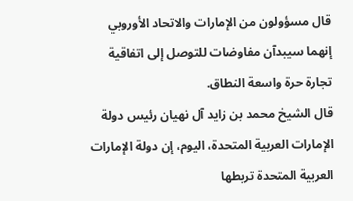قال مسؤولون من الإمارات والاتحاد الأوروبي إنهما سيبدآن مفاوضات للتوصل إلى اتفاقية تجارة حرة واسعة النطاق.
قال الشيخ محمد بن زايد آل نهيان رئيس دولة الإمارات العربية المتحدة، اليوم، إن دولة الإمارات العربية المتحدة تربطها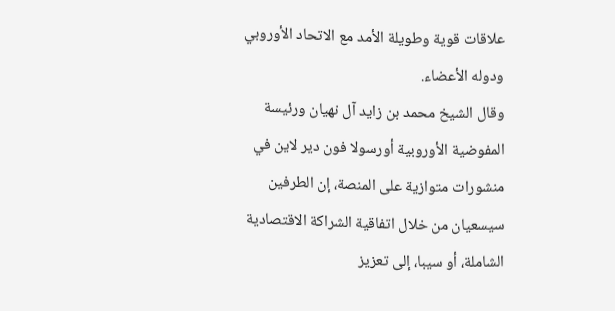علاقات قوية وطويلة الأمد مع الاتحاد الأوروبي ودوله الأعضاء.
وقال الشيخ محمد بن زايد آل نهيان ورئيسة المفوضية الأوروبية أورسولا فون دير لاين في منشورات متوازية على المنصة، إن الطرفين سيسعيان من خلال اتفاقية الشراكة الاقتصادية الشاملة، أو سيبا، إلى تعزيز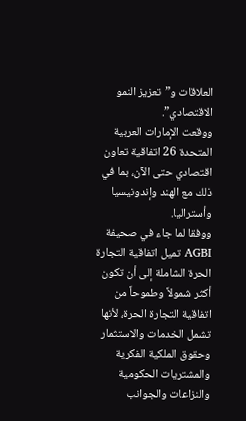العلاقات و”تعزيز النمو الاقتصادي”.
ووقعت الإمارات العربية المتحدة 26 اتفاقية تعاون اقتصادي حتى الآن، بما في ذلك مع الهند وإندونيسيا وأستراليا.
ووفقا لما جاء في صحيفة AGBI تميل اتفاقية التجارة الحرة الشاملة إلى أن تكون أكثر شمولاً وطموحاً من اتفاقية التجارة الحرة، لأنها تشمل الخدمات والاستثمار وحقوق الملكية الفكرية والمشتريات الحكومية والنزاعات والجوانب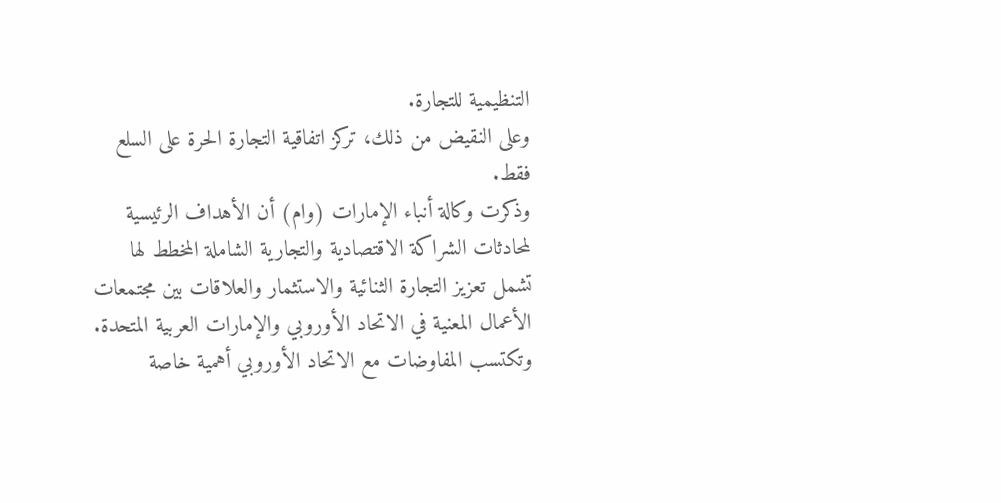التنظيمية للتجارة.
وعلى النقيض من ذلك، تركز اتفاقية التجارة الحرة على السلع فقط.
وذكرت وكالة أنباء الإمارات (وام) أن الأهداف الرئيسية لمحادثات الشراكة الاقتصادية والتجارية الشاملة المخطط لها تشمل تعزيز التجارة الثنائية والاستثمار والعلاقات بين مجتمعات الأعمال المعنية في الاتحاد الأوروبي والإمارات العربية المتحدة.
وتكتسب المفاوضات مع الاتحاد الأوروبي أهمية خاصة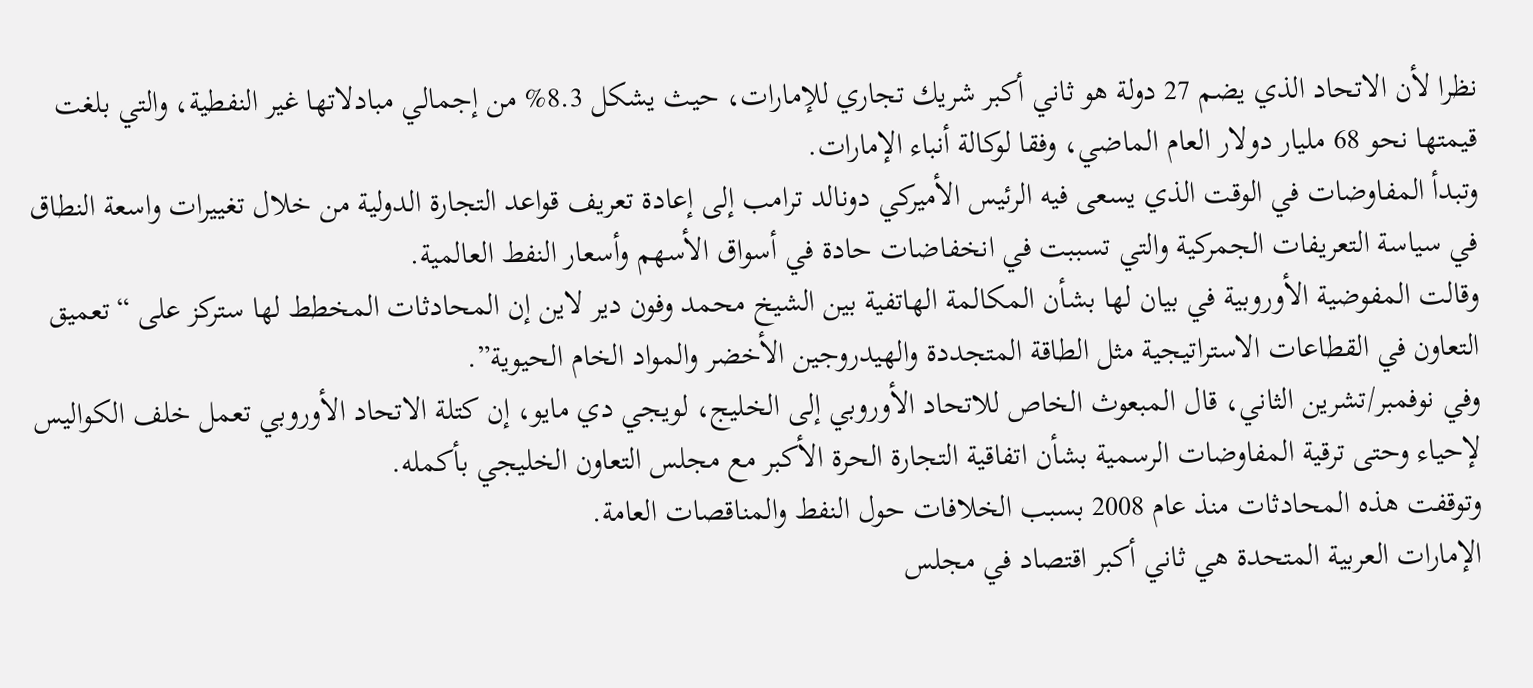نظرا لأن الاتحاد الذي يضم 27 دولة هو ثاني أكبر شريك تجاري للإمارات، حيث يشكل 8.3% من إجمالي مبادلاتها غير النفطية، والتي بلغت قيمتها نحو 68 مليار دولار العام الماضي، وفقا لوكالة أنباء الإمارات.
وتبدأ المفاوضات في الوقت الذي يسعى فيه الرئيس الأميركي دونالد ترامب إلى إعادة تعريف قواعد التجارة الدولية من خلال تغييرات واسعة النطاق في سياسة التعريفات الجمركية والتي تسببت في انخفاضات حادة في أسواق الأسهم وأسعار النفط العالمية.
وقالت المفوضية الأوروبية في بيان لها بشأن المكالمة الهاتفية بين الشيخ محمد وفون دير لاين إن المحادثات المخطط لها ستركز على “تعميق التعاون في القطاعات الاستراتيجية مثل الطاقة المتجددة والهيدروجين الأخضر والمواد الخام الحيوية”.
وفي نوفمبر/تشرين الثاني، قال المبعوث الخاص للاتحاد الأوروبي إلى الخليج، لويجي دي مايو، إن كتلة الاتحاد الأوروبي تعمل خلف الكواليس لإحياء وحتى ترقية المفاوضات الرسمية بشأن اتفاقية التجارة الحرة الأكبر مع مجلس التعاون الخليجي بأكمله.
وتوقفت هذه المحادثات منذ عام 2008 بسبب الخلافات حول النفط والمناقصات العامة.
الإمارات العربية المتحدة هي ثاني أكبر اقتصاد في مجلس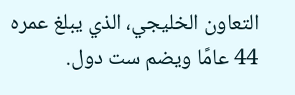التعاون الخليجي، الذي يبلغ عمره 44 عامًا ويضم ست دول.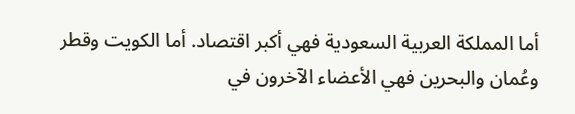أما المملكة العربية السعودية فهي أكبر اقتصاد. أما الكويت وقطر وعُمان والبحرين فهي الأعضاء الآخرون في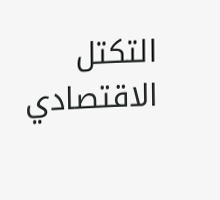التكتل الاقتصادي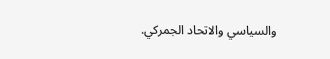والسياسي والاتحاد الجمركي.